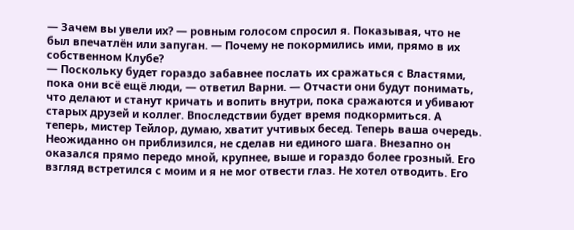— Зачем вы увели их? — ровным голосом спросил я. Показывая, что не был впечатлён или запуган. — Почему не покормились ими, прямо в их собственном Клубе?
— Поскольку будет гораздо забавнее послать их сражаться с Властями, пока они всё ещё люди, — ответил Варни. — Отчасти они будут понимать, что делают и станут кричать и вопить внутри, пока сражаются и убивают старых друзей и коллег. Впоследствии будет время подкормиться. А теперь, мистер Тейлор, думаю, хватит учтивых бесед. Теперь ваша очередь.
Неожиданно он приблизился, не сделав ни единого шага. Внезапно он оказался прямо передо мной, крупнее, выше и гораздо более грозный. Его взгляд встретился с моим и я не мог отвести глаз. Не хотел отводить. Его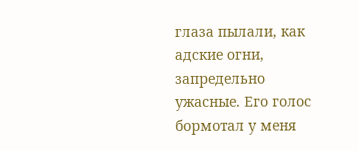глаза пылали, как адские огни, запредельно ужасные. Его голос бормотал у меня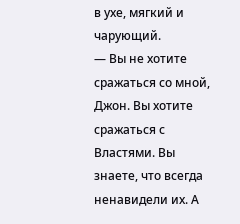в ухе, мягкий и чарующий.
— Вы не хотите сражаться со мной, Джон. Вы хотите сражаться с Властями. Вы знаете, что всегда ненавидели их. А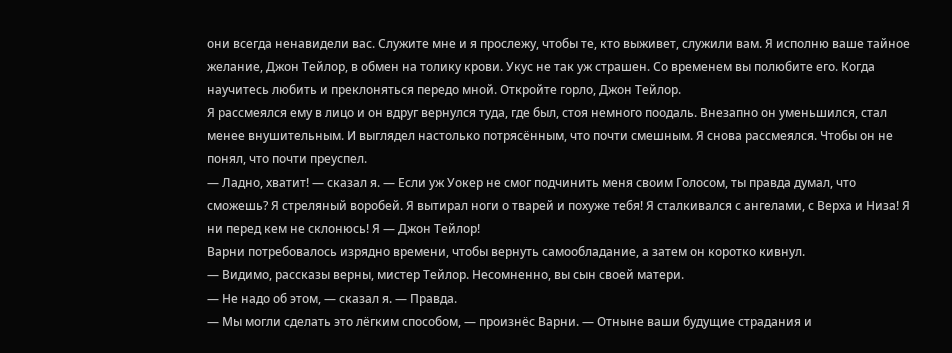они всегда ненавидели вас. Служите мне и я прослежу, чтобы те, кто выживет, служили вам. Я исполню ваше тайное желание, Джон Тейлор, в обмен на толику крови. Укус не так уж страшен. Со временем вы полюбите его. Когда научитесь любить и преклоняться передо мной. Откройте горло, Джон Тейлор.
Я рассмеялся ему в лицо и он вдруг вернулся туда, где был, стоя немного поодаль. Внезапно он уменьшился, стал менее внушительным. И выглядел настолько потрясённым, что почти смешным. Я снова рассмеялся. Чтобы он не понял, что почти преуспел.
— Ладно, хватит! — сказал я. — Если уж Уокер не смог подчинить меня своим Голосом, ты правда думал, что сможешь? Я стреляный воробей. Я вытирал ноги о тварей и похуже тебя! Я сталкивался с ангелами, с Верха и Низа! Я ни перед кем не склонюсь! Я — Джон Тейлор!
Варни потребовалось изрядно времени, чтобы вернуть самообладание, а затем он коротко кивнул.
— Видимо, рассказы верны, мистер Тейлор. Несомненно, вы сын своей матери.
— Не надо об этом, — сказал я. — Правда.
— Мы могли сделать это лёгким способом, — произнёс Варни. — Отныне ваши будущие страдания и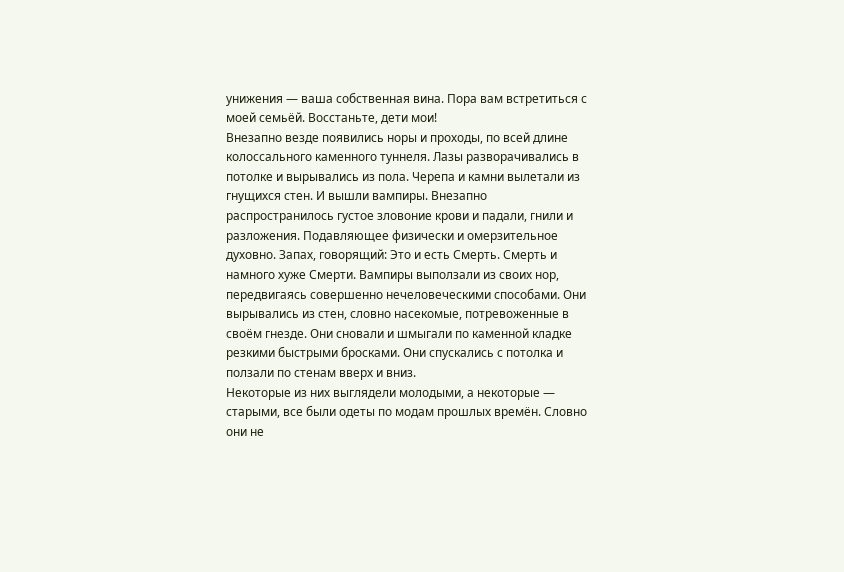унижения — ваша собственная вина. Пора вам встретиться с моей семьёй. Восстаньте, дети мои!
Внезапно везде появились норы и проходы, по всей длине колоссального каменного туннеля. Лазы разворачивались в потолке и вырывались из пола. Черепа и камни вылетали из гнущихся стен. И вышли вампиры. Внезапно распространилось густое зловоние крови и падали, гнили и разложения. Подавляющее физически и омерзительное духовно. Запах, говорящий: Это и есть Смерть. Смерть и намного хуже Смерти. Вампиры выползали из своих нор, передвигаясь совершенно нечеловеческими способами. Они вырывались из стен, словно насекомые, потревоженные в своём гнезде. Они сновали и шмыгали по каменной кладке резкими быстрыми бросками. Они спускались с потолка и ползали по стенам вверх и вниз.
Некоторые из них выглядели молодыми, а некоторые — старыми, все были одеты по модам прошлых времён. Словно они не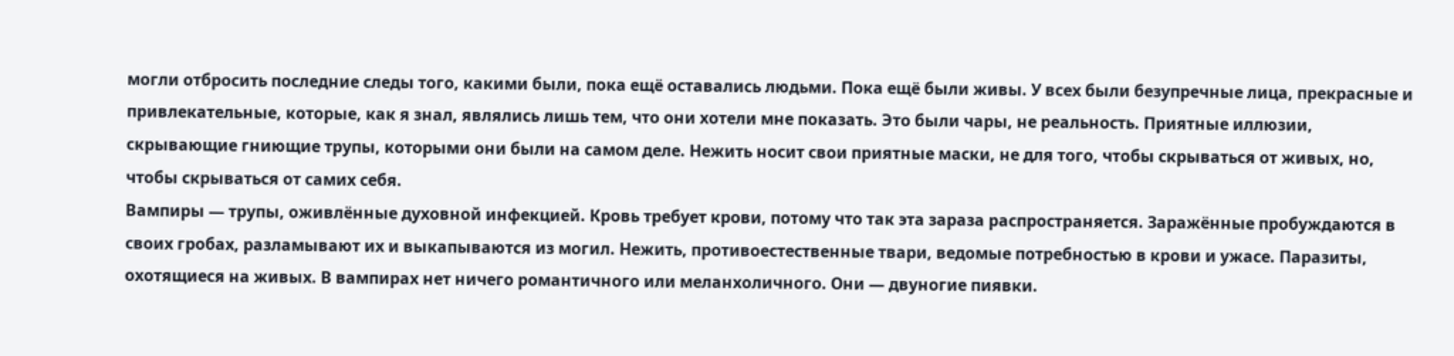могли отбросить последние следы того, какими были, пока ещё оставались людьми. Пока ещё были живы. У всех были безупречные лица, прекрасные и привлекательные, которые, как я знал, являлись лишь тем, что они хотели мне показать. Это были чары, не реальность. Приятные иллюзии, скрывающие гниющие трупы, которыми они были на самом деле. Нежить носит свои приятные маски, не для того, чтобы скрываться от живых, но, чтобы скрываться от самих себя.
Вампиры — трупы, оживлённые духовной инфекцией. Кровь требует крови, потому что так эта зараза распространяется. Заражённые пробуждаются в своих гробах, разламывают их и выкапываются из могил. Нежить, противоестественные твари, ведомые потребностью в крови и ужасе. Паразиты, охотящиеся на живых. В вампирах нет ничего романтичного или меланхоличного. Они — двуногие пиявки.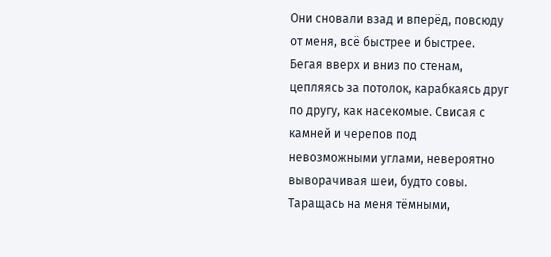Они сновали взад и вперёд, повсюду от меня, всё быстрее и быстрее. Бегая вверх и вниз по стенам, цепляясь за потолок, карабкаясь друг по другу, как насекомые. Свисая с камней и черепов под невозможными углами, невероятно выворачивая шеи, будто совы. Таращась на меня тёмными,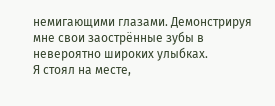немигающими глазами. Демонстрируя мне свои заострённые зубы в невероятно широких улыбках.
Я стоял на месте,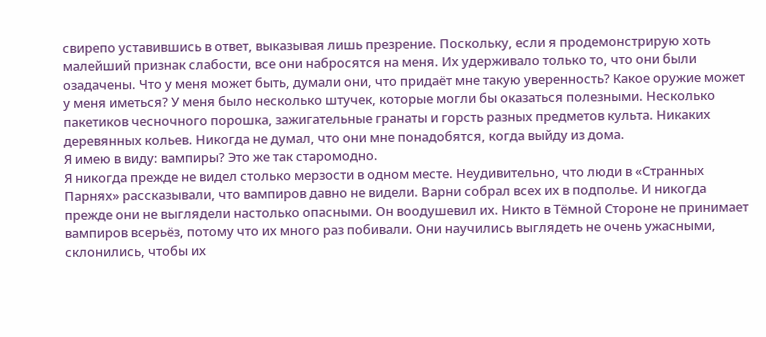свирепо уставившись в ответ, выказывая лишь презрение. Поскольку, если я продемонстрирую хоть малейший признак слабости, все они набросятся на меня. Их удерживало только то, что они были озадачены. Что у меня может быть, думали они, что придаёт мне такую уверенность? Какое оружие может у меня иметься? У меня было несколько штучек, которые могли бы оказаться полезными. Несколько пакетиков чесночного порошка, зажигательные гранаты и горсть разных предметов культа. Никаких деревянных кольев. Никогда не думал, что они мне понадобятся, когда выйду из дома.
Я имею в виду: вампиры? Это же так старомодно.
Я никогда прежде не видел столько мерзости в одном месте. Неудивительно, что люди в «Странных Парнях» рассказывали, что вампиров давно не видели. Варни собрал всех их в подполье. И никогда прежде они не выглядели настолько опасными. Он воодушевил их. Никто в Тёмной Стороне не принимает вампиров всерьёз, потому что их много раз побивали. Они научились выглядеть не очень ужасными, склонились, чтобы их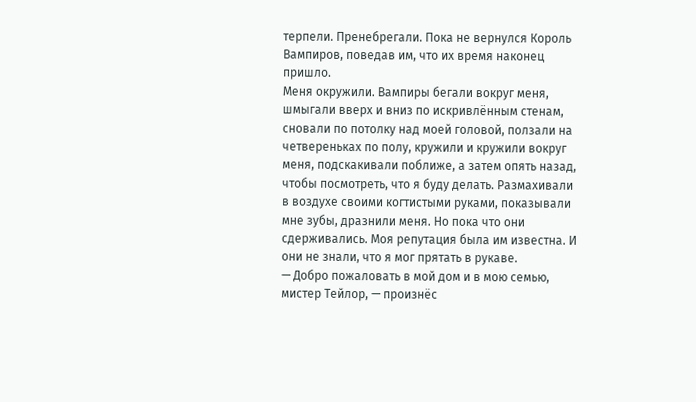терпели. Пренебрегали. Пока не вернулся Король Вампиров, поведав им, что их время наконец пришло.
Меня окружили. Вампиры бегали вокруг меня, шмыгали вверх и вниз по искривлённым стенам, сновали по потолку над моей головой, ползали на четвереньках по полу, кружили и кружили вокруг меня, подскакивали поближе, а затем опять назад, чтобы посмотреть, что я буду делать. Размахивали в воздухе своими когтистыми руками, показывали мне зубы, дразнили меня. Но пока что они сдерживались. Моя репутация была им известна. И они не знали, что я мог прятать в рукаве.
— Добро пожаловать в мой дом и в мою семью, мистер Тейлор, — произнёс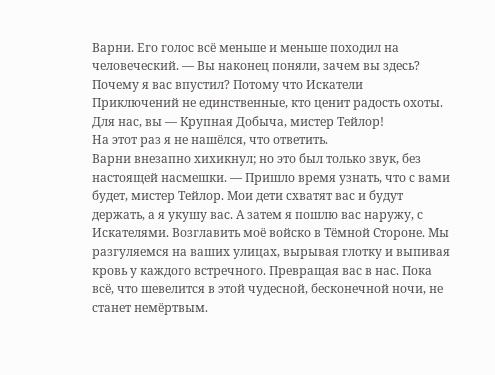Варни. Его голос всё меньше и меньше походил на человеческий. — Вы наконец поняли, зачем вы здесь? Почему я вас впустил? Потому что Искатели Приключений не единственные, кто ценит радость охоты. Для нас, вы — Крупная Добыча, мистер Тейлор!
На этот раз я не нашёлся, что ответить.
Варни внезапно хихикнул; но это был только звук, без настоящей насмешки. — Пришло время узнать, что с вами будет, мистер Тейлор. Мои дети схватят вас и будут держать, а я укушу вас. А затем я пошлю вас наружу, с Искателями. Возглавить моё войско в Тёмной Стороне. Мы разгуляемся на ваших улицах, вырывая глотку и выпивая кровь у каждого встречного. Превращая вас в нас. Пока всё, что шевелится в этой чудесной, бесконечной ночи, не станет немёртвым.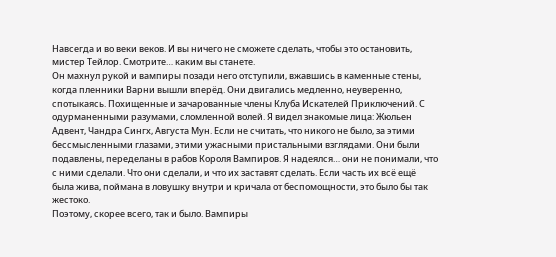Навсегда и во веки веков. И вы ничего не сможете сделать, чтобы это остановить, мистер Тейлор. Смотрите… каким вы станете.
Он махнул рукой и вампиры позади него отступили, вжавшись в каменные стены, когда пленники Варни вышли вперёд. Они двигались медленно, неуверенно, спотыкаясь. Похищенные и зачарованные члены Клуба Искателей Приключений. С одурманенными разумами, сломленной волей. Я видел знакомые лица: Жюльен Адвент, Чандра Сингх, Августа Мун. Если не считать, что никого не было, за этими бессмысленными глазами, этими ужасными пристальными взглядами. Они были подавлены, переделаны в рабов Короля Вампиров. Я надеялся… они не понимали, что с ними сделали. Что они сделали, и что их заставят сделать. Если часть их всё ещё была жива, поймана в ловушку внутри и кричала от беспомощности, это было бы так жестоко.
Поэтому, скорее всего, так и было. Вампиры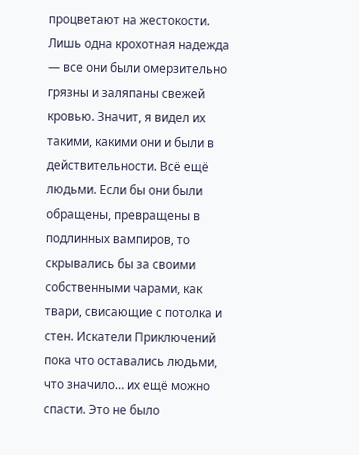процветают на жестокости.
Лишь одна крохотная надежда — все они были омерзительно грязны и заляпаны свежей кровью. Значит, я видел их такими, какими они и были в действительности. Всё ещё людьми. Если бы они были обращены, превращены в подлинных вампиров, то скрывались бы за своими собственными чарами, как твари, свисающие с потолка и стен. Искатели Приключений пока что оставались людьми, что значило… их ещё можно спасти. Это не было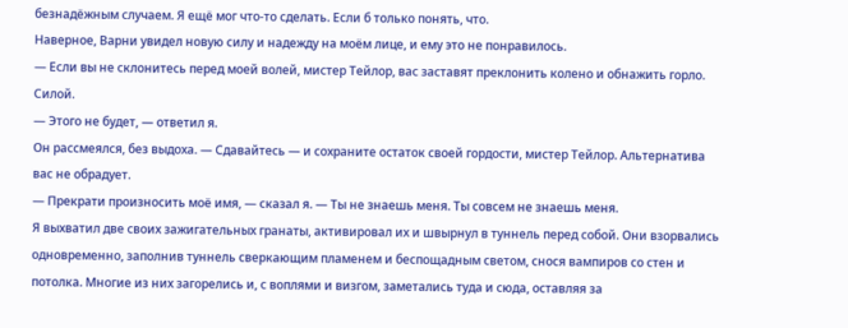безнадёжным случаем. Я ещё мог что-то сделать. Если б только понять, что.
Наверное, Варни увидел новую силу и надежду на моём лице, и ему это не понравилось.
— Если вы не склонитесь перед моей волей, мистер Тейлор, вас заставят преклонить колено и обнажить горло. Силой.
— Этого не будет, — ответил я.
Он рассмеялся, без выдоха. — Сдавайтесь — и сохраните остаток своей гордости, мистер Тейлор. Альтернатива вас не обрадует.
— Прекрати произносить моё имя, — сказал я. — Ты не знаешь меня. Ты совсем не знаешь меня.
Я выхватил две своих зажигательных гранаты, активировал их и швырнул в туннель перед собой. Они взорвались одновременно, заполнив туннель сверкающим пламенем и беспощадным светом, снося вампиров со стен и потолка. Многие из них загорелись и, с воплями и визгом, заметались туда и сюда, оставляя за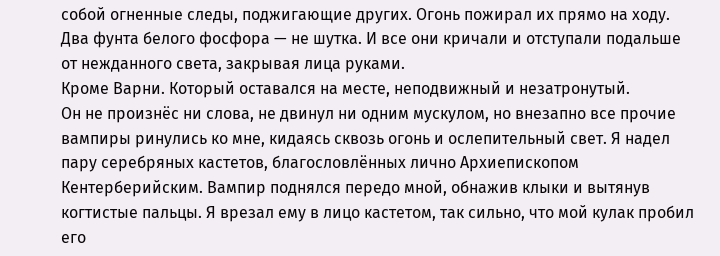собой огненные следы, поджигающие других. Огонь пожирал их прямо на ходу. Два фунта белого фосфора — не шутка. И все они кричали и отступали подальше от нежданного света, закрывая лица руками.
Кроме Варни. Который оставался на месте, неподвижный и незатронутый.
Он не произнёс ни слова, не двинул ни одним мускулом, но внезапно все прочие вампиры ринулись ко мне, кидаясь сквозь огонь и ослепительный свет. Я надел пару серебряных кастетов, благословлённых лично Архиепископом Кентерберийским. Вампир поднялся передо мной, обнажив клыки и вытянув когтистые пальцы. Я врезал ему в лицо кастетом, так сильно, что мой кулак пробил его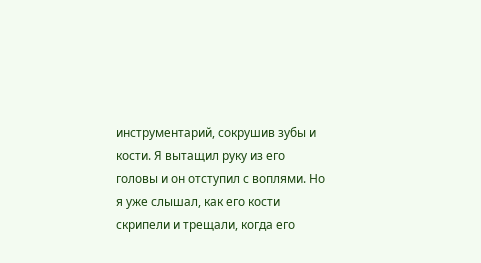инструментарий, сокрушив зубы и кости. Я вытащил руку из его головы и он отступил с воплями. Но я уже слышал, как его кости скрипели и трещали, когда его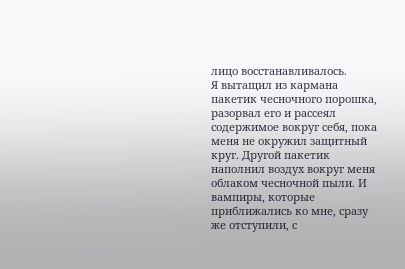лицо восстанавливалось.
Я вытащил из кармана пакетик чесночного порошка, разорвал его и рассеял содержимое вокруг себя, пока меня не окружил защитный круг. Другой пакетик наполнил воздух вокруг меня облаком чесночной пыли. И вампиры, которые приближались ко мне, сразу же отступили, с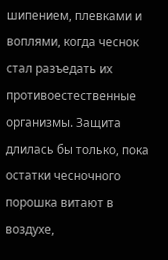шипением, плевками и воплями, когда чеснок стал разъедать их противоестественные организмы. Защита длилась бы только, пока остатки чесночного порошка витают в воздухе,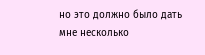но это должно было дать мне несколько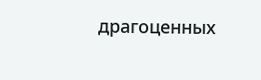драгоценных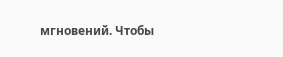мгновений. Чтобы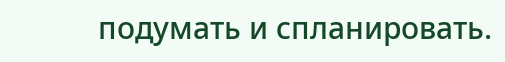подумать и спланировать.